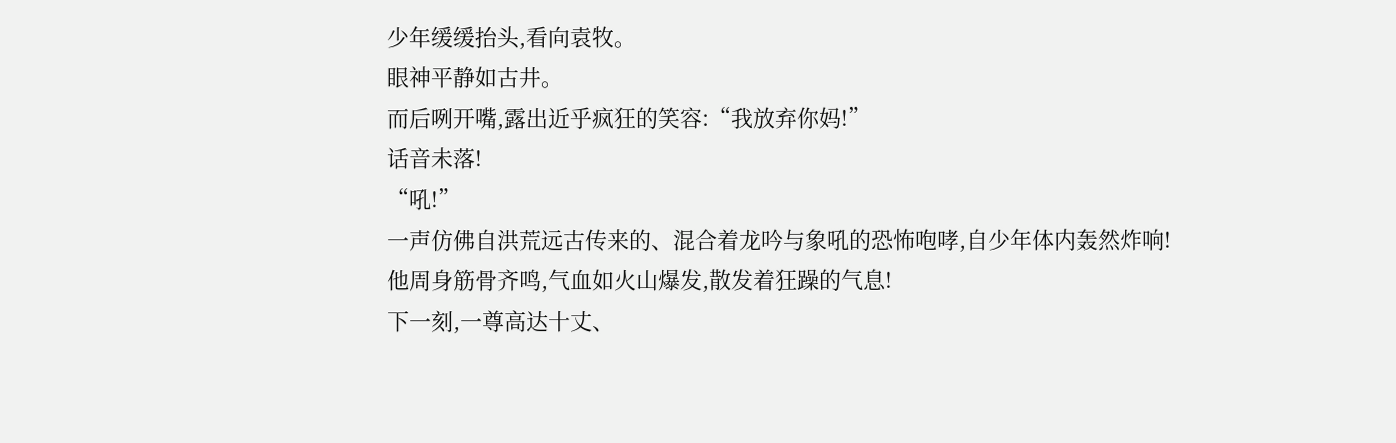少年缓缓抬头,看向袁牧。
眼神平静如古井。
而后咧开嘴,露出近乎疯狂的笑容:“我放弃你妈!”
话音未落!
“吼!”
一声仿佛自洪荒远古传来的、混合着龙吟与象吼的恐怖咆哮,自少年体内轰然炸响!
他周身筋骨齐鸣,气血如火山爆发,散发着狂躁的气息!
下一刻,一尊高达十丈、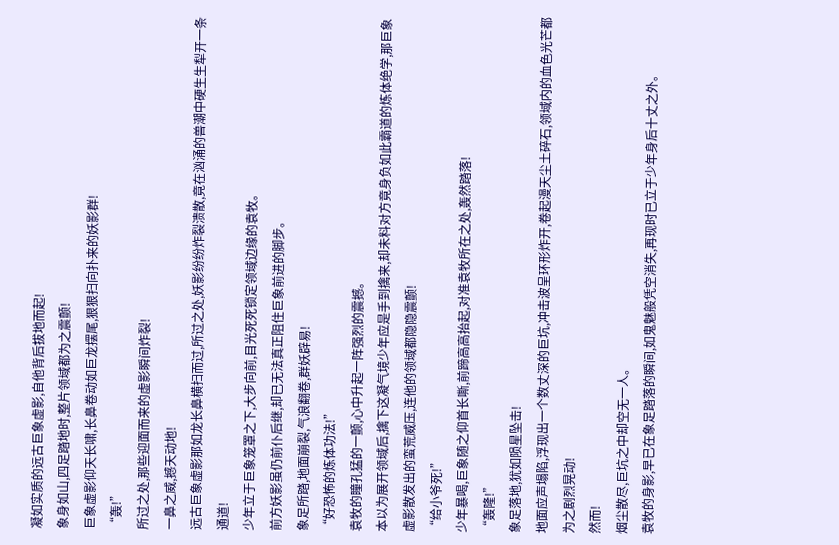凝如实质的远古巨象虚影,自他背后拔地而起!
象身如山,四足踏地时,整片领域都为之震颤!
巨象虚影仰天长啸,长鼻卷动如巨龙摆尾,狠狠扫向扑来的妖影群!
“轰!”
所过之处,那些迎面而来的虚影瞬间炸裂!
一鼻之威,撼天动地!
远古巨象虚影那如龙长鼻横扫而过,所过之处,妖影纷纷炸裂溃散,竟在汹涌的兽潮中硬生生犁开一条通道!
少年立于巨象笼罩之下,大步向前,目光死死锁定领域边缘的袁牧。
前方妖影虽仍前仆后继,却已无法真正阻住巨象前进的脚步。
象足所踏,地面崩裂,气浪翻卷,群妖辟易!
“好恐怖的炼体功法!”
袁牧的瞳孔猛的一颤,心中升起一阵强烈的震撼。
本以为展开领域后,擒下这凝气境少年应是手到擒来,却未料对方竟身负如此霸道的炼体绝学,那巨象虚影散发出的蛮荒威压,连他的领域都隐隐震颤!
“给小爷死!”
少年暴喝,巨象随之仰首长嘶,前蹄高高抬起,对准袁牧所在之处,轰然踏落!
“轰隆!”
象足落地,犹如陨星坠击!
地面应声塌陷,浮现出一个数丈深的巨坑,冲击波呈环形炸开,卷起漫天尘土碎石,领域内的血色光芒都为之剧烈晃动!
然而!
烟尘散尽,巨坑之中却空无一人。
袁牧的身影,早已在象足踏落的瞬间,如鬼魅般凭空消失,再现时已立于少年身后十丈之外。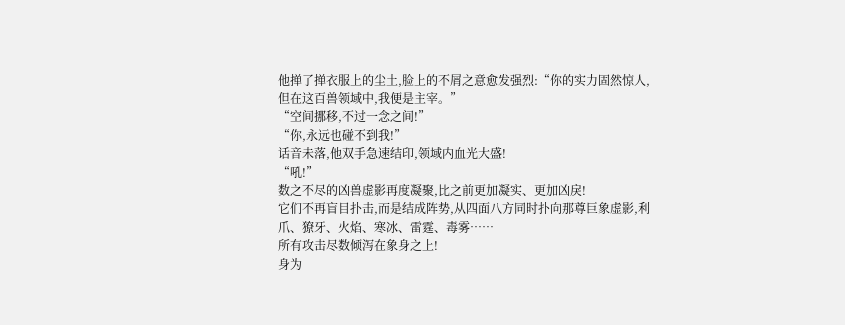他掸了掸衣服上的尘土,脸上的不屑之意愈发强烈:“你的实力固然惊人,但在这百兽领域中,我便是主宰。”
“空间挪移,不过一念之间!”
“你,永远也碰不到我!”
话音未落,他双手急速结印,领域内血光大盛!
“吼!”
数之不尽的凶兽虚影再度凝聚,比之前更加凝实、更加凶戾!
它们不再盲目扑击,而是结成阵势,从四面八方同时扑向那尊巨象虚影,利爪、獠牙、火焰、寒冰、雷霆、毒雾……
所有攻击尽数倾泻在象身之上!
身为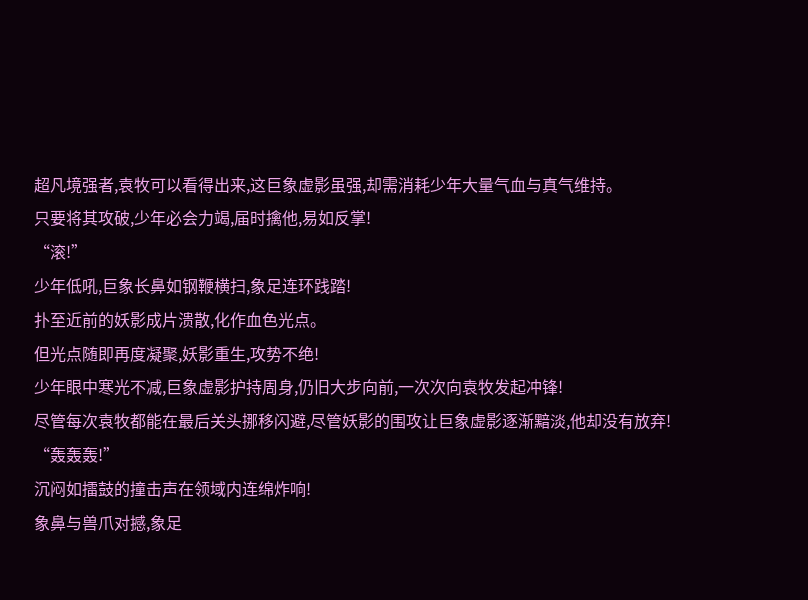超凡境强者,袁牧可以看得出来,这巨象虚影虽强,却需消耗少年大量气血与真气维持。
只要将其攻破,少年必会力竭,届时擒他,易如反掌!
“滚!”
少年低吼,巨象长鼻如钢鞭横扫,象足连环践踏!
扑至近前的妖影成片溃散,化作血色光点。
但光点随即再度凝聚,妖影重生,攻势不绝!
少年眼中寒光不减,巨象虚影护持周身,仍旧大步向前,一次次向袁牧发起冲锋!
尽管每次袁牧都能在最后关头挪移闪避,尽管妖影的围攻让巨象虚影逐渐黯淡,他却没有放弃!
“轰轰轰!”
沉闷如擂鼓的撞击声在领域内连绵炸响!
象鼻与兽爪对撼,象足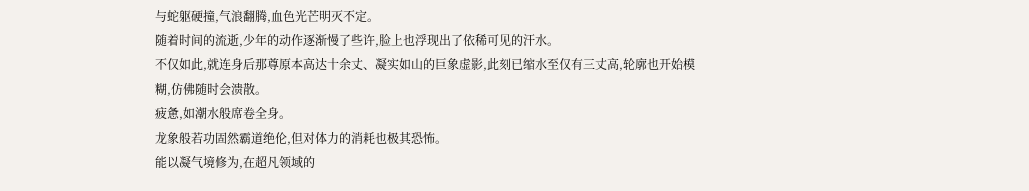与蛇躯硬撞,气浪翻腾,血色光芒明灭不定。
随着时间的流逝,少年的动作逐渐慢了些许,脸上也浮现出了依稀可见的汗水。
不仅如此,就连身后那尊原本高达十余丈、凝实如山的巨象虚影,此刻已缩水至仅有三丈高,轮廓也开始模糊,仿佛随时会溃散。
疲惫,如潮水般席卷全身。
龙象般若功固然霸道绝伦,但对体力的消耗也极其恐怖。
能以凝气境修为,在超凡领域的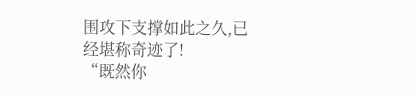围攻下支撑如此之久,已经堪称奇迹了!
“既然你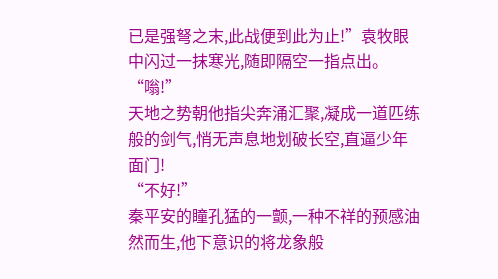已是强弩之末,此战便到此为止!”袁牧眼中闪过一抹寒光,随即隔空一指点出。
“嗡!”
天地之势朝他指尖奔涌汇聚,凝成一道匹练般的剑气,悄无声息地划破长空,直逼少年面门!
“不好!”
秦平安的瞳孔猛的一颤,一种不祥的预感油然而生,他下意识的将龙象般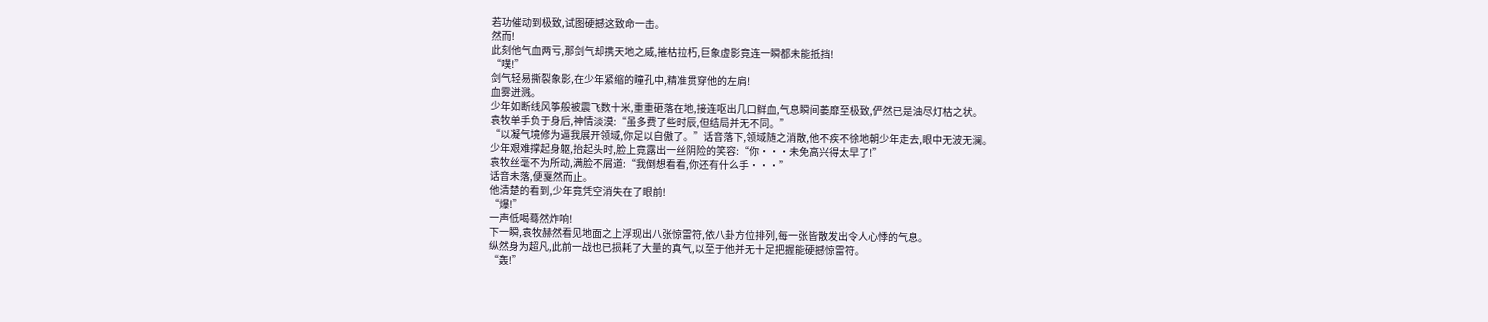若功催动到极致,试图硬撼这致命一击。
然而!
此刻他气血两亏,那剑气却携天地之威,摧枯拉朽,巨象虚影竟连一瞬都未能抵挡!
“噗!”
剑气轻易撕裂象影,在少年紧缩的瞳孔中,精准贯穿他的左肩!
血雾迸溅。
少年如断线风筝般被震飞数十米,重重砸落在地,接连呕出几口鲜血,气息瞬间萎靡至极致,俨然已是油尽灯枯之状。
袁牧单手负于身后,神情淡漠:“虽多费了些时辰,但结局并无不同。”
“以凝气境修为逼我展开领域,你足以自傲了。”话音落下,领域随之消散,他不疾不徐地朝少年走去,眼中无波无澜。
少年艰难撑起身躯,抬起头时,脸上竟露出一丝阴险的笑容:“你···未免高兴得太早了!”
袁牧丝毫不为所动,满脸不屑道:“我倒想看看,你还有什么手···”
话音未落,便戛然而止。
他清楚的看到,少年竟凭空消失在了眼前!
“爆!”
一声低喝蓦然炸响!
下一瞬,袁牧赫然看见地面之上浮现出八张惊雷符,依八卦方位排列,每一张皆散发出令人心悸的气息。
纵然身为超凡,此前一战也已损耗了大量的真气,以至于他并无十足把握能硬撼惊雷符。
“轰!”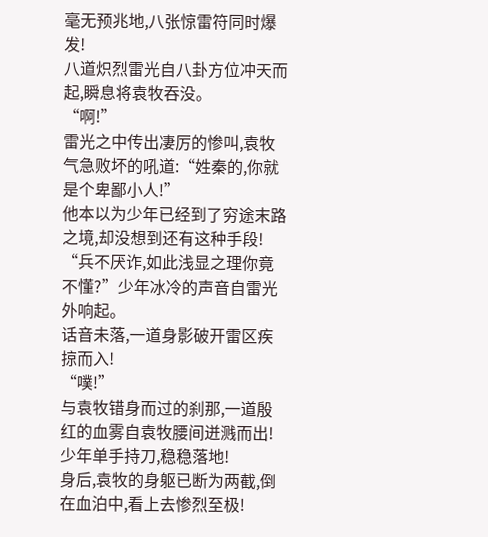毫无预兆地,八张惊雷符同时爆发!
八道炽烈雷光自八卦方位冲天而起,瞬息将袁牧吞没。
“啊!”
雷光之中传出凄厉的惨叫,袁牧气急败坏的吼道:“姓秦的,你就是个卑鄙小人!”
他本以为少年已经到了穷途末路之境,却没想到还有这种手段!
“兵不厌诈,如此浅显之理你竟不懂?”少年冰冷的声音自雷光外响起。
话音未落,一道身影破开雷区疾掠而入!
“噗!”
与袁牧错身而过的刹那,一道殷红的血雾自袁牧腰间迸溅而出!
少年单手持刀,稳稳落地!
身后,袁牧的身躯已断为两截,倒在血泊中,看上去惨烈至极!